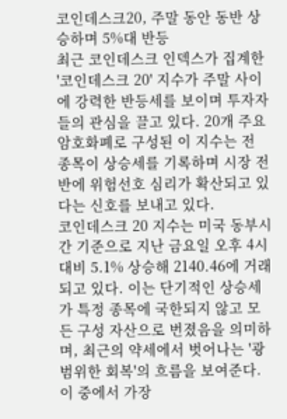코인데스크20, 주말 동안 동반 상승하며 5%대 반등
최근 코인데스크 인덱스가 집계한 '코인데스크 20' 지수가 주말 사이에 강력한 반등세를 보이며 투자자들의 관심을 끌고 있다. 20개 주요 암호화폐로 구성된 이 지수는 전 종목이 상승세를 기록하며 시장 전반에 위험선호 심리가 확산되고 있다는 신호를 보내고 있다.
코인데스크 20 지수는 미국 동부시간 기준으로 지난 금요일 오후 4시 대비 5.1% 상승해 2140.46에 거래되고 있다. 이는 단기적인 상승세가 특정 종목에 국한되지 않고 모든 구성 자산으로 번졌음을 의미하며, 최근의 약세에서 벗어나는 '광범위한 회복'의 흐름을 보여준다.
이 중에서 가장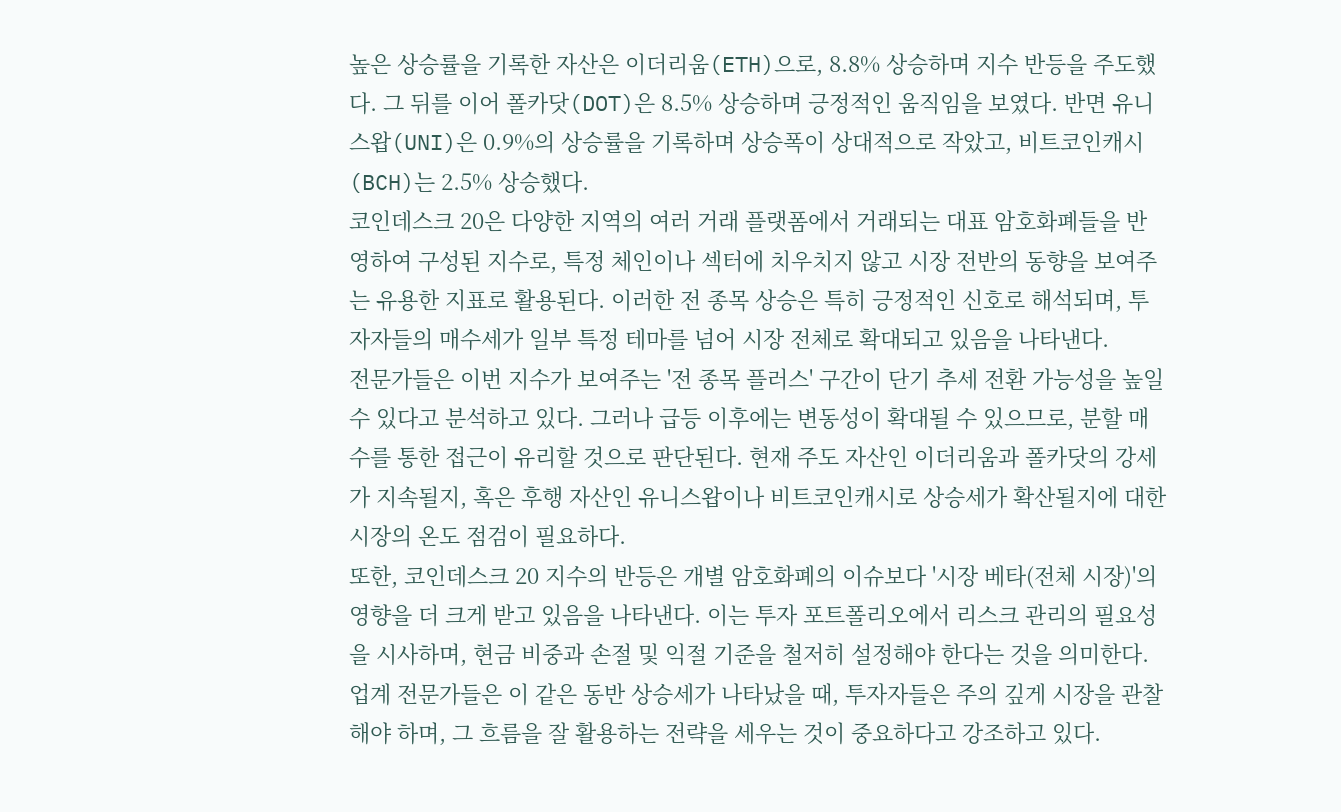높은 상승률을 기록한 자산은 이더리움(ETH)으로, 8.8% 상승하며 지수 반등을 주도했다. 그 뒤를 이어 폴카닷(DOT)은 8.5% 상승하며 긍정적인 움직임을 보였다. 반면 유니스왑(UNI)은 0.9%의 상승률을 기록하며 상승폭이 상대적으로 작았고, 비트코인캐시(BCH)는 2.5% 상승했다.
코인데스크 20은 다양한 지역의 여러 거래 플랫폼에서 거래되는 대표 암호화폐들을 반영하여 구성된 지수로, 특정 체인이나 섹터에 치우치지 않고 시장 전반의 동향을 보여주는 유용한 지표로 활용된다. 이러한 전 종목 상승은 특히 긍정적인 신호로 해석되며, 투자자들의 매수세가 일부 특정 테마를 넘어 시장 전체로 확대되고 있음을 나타낸다.
전문가들은 이번 지수가 보여주는 '전 종목 플러스' 구간이 단기 추세 전환 가능성을 높일 수 있다고 분석하고 있다. 그러나 급등 이후에는 변동성이 확대될 수 있으므로, 분할 매수를 통한 접근이 유리할 것으로 판단된다. 현재 주도 자산인 이더리움과 폴카닷의 강세가 지속될지, 혹은 후행 자산인 유니스왑이나 비트코인캐시로 상승세가 확산될지에 대한 시장의 온도 점검이 필요하다.
또한, 코인데스크 20 지수의 반등은 개별 암호화폐의 이슈보다 '시장 베타(전체 시장)'의 영향을 더 크게 받고 있음을 나타낸다. 이는 투자 포트폴리오에서 리스크 관리의 필요성을 시사하며, 현금 비중과 손절 및 익절 기준을 철저히 설정해야 한다는 것을 의미한다.
업계 전문가들은 이 같은 동반 상승세가 나타났을 때, 투자자들은 주의 깊게 시장을 관찰해야 하며, 그 흐름을 잘 활용하는 전략을 세우는 것이 중요하다고 강조하고 있다.